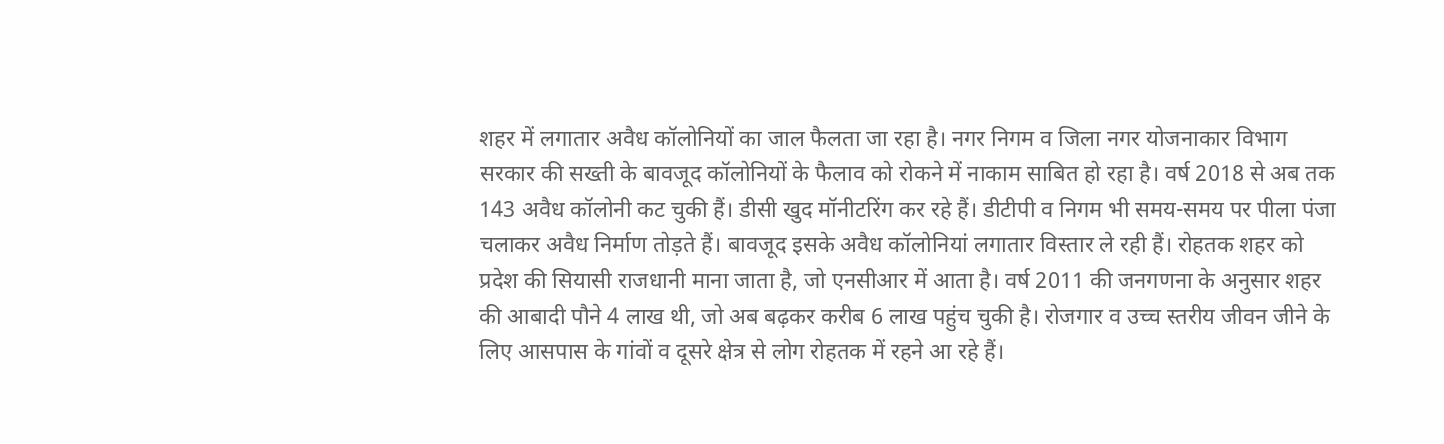शहर में लगातार अवैध कॉलोनियों का जाल फैलता जा रहा है। नगर निगम व जिला नगर योजनाकार विभाग सरकार की सख्ती के बावजूद कॉलोनियों के फैलाव को रोकने में नाकाम साबित हो रहा है। वर्ष 2018 से अब तक 143 अवैध कॉलोनी कट चुकी हैं। डीसी खुद मॉनीटरिंग कर रहे हैं। डीटीपी व निगम भी समय-समय पर पीला पंजा चलाकर अवैध निर्माण तोड़ते हैं। बावजूद इसके अवैध कॉलोनियां लगातार विस्तार ले रही हैं। रोहतक शहर को प्रदेश की सियासी राजधानी माना जाता है, जो एनसीआर में आता है। वर्ष 2011 की जनगणना के अनुसार शहर की आबादी पौने 4 लाख थी, जो अब बढ़कर करीब 6 लाख पहुंच चुकी है। रोजगार व उच्च स्तरीय जीवन जीने के लिए आसपास के गांवों व दूसरे क्षेत्र से लोग रोहतक में रहने आ रहे हैं।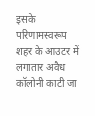इसके परिणामस्वरूप शहर के आउटर में लगातार अवैध कॉलोनी काटी जा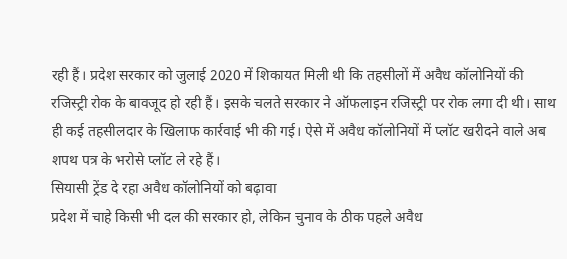रही हैं। प्रदेश सरकार को जुलाई 2020 में शिकायत मिली थी कि तहसीलों में अवैध कॉलोनियों की रजिस्ट्री रोक के बावजूद हो रही हैं। इसके चलते सरकार ने ऑफलाइन रजिस्ट्री पर रोक लगा दी थी। साथ ही कई तहसीलदार के खिलाफ कार्रवाई भी की गई। ऐसे में अवैध कॉलोनियों में प्लॉट खरीदने वाले अब शपथ पत्र के भरोसे प्लॉट ले रहे हैं।
सियासी ट्रेंड दे रहा अवैध कॉलोनियों को बढ़ावा
प्रदेश में चाहे किसी भी दल की सरकार हो, लेकिन चुनाव के ठीक पहले अवैध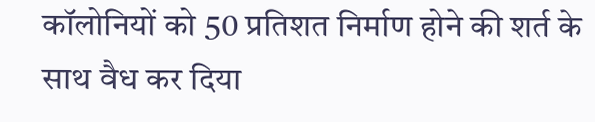कॉलोनियों को 50 प्रतिशत निर्माण होने की शर्त के साथ वैध कर दिया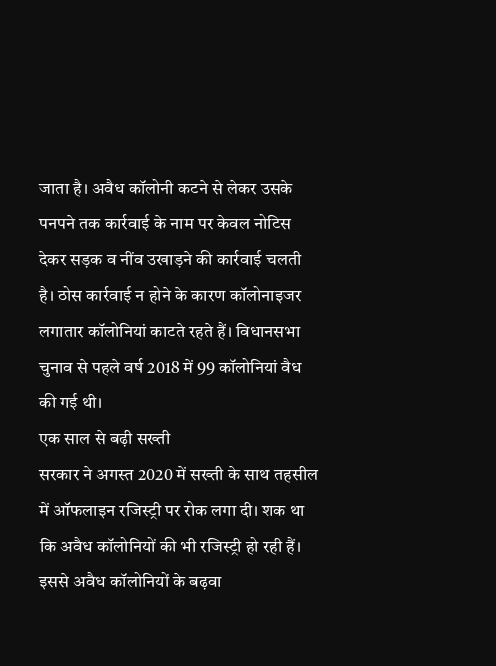जाता है। अवैध कॉलोनी कटने से लेकर उसके पनपने तक कार्रवाई के नाम पर केवल नोटिस देकर सड़क व नींव उखाड़ने की कार्रवाई चलती है। ठोस कार्रवाई न होने के कारण कॉलोनाइजर लगातार कॉलोनियां काटते रहते हैं। विधानसभा चुनाव से पहले वर्ष 2018 में 99 कॉलोनियां वैध की गई थी।
एक साल से बढ़ी सख्ती
सरकार ने अगस्त 2020 में सख्ती के साथ तहसील में ऑफलाइन रजिस्ट्री पर रोक लगा दी। शक था कि अवैध कॉलोनियों की भी रजिस्ट्री हो रही हैं। इससे अवैध कॉलोनियों के बढ़वा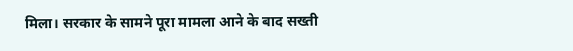मिला। सरकार के सामने पूरा मामला आने के बाद सख्ती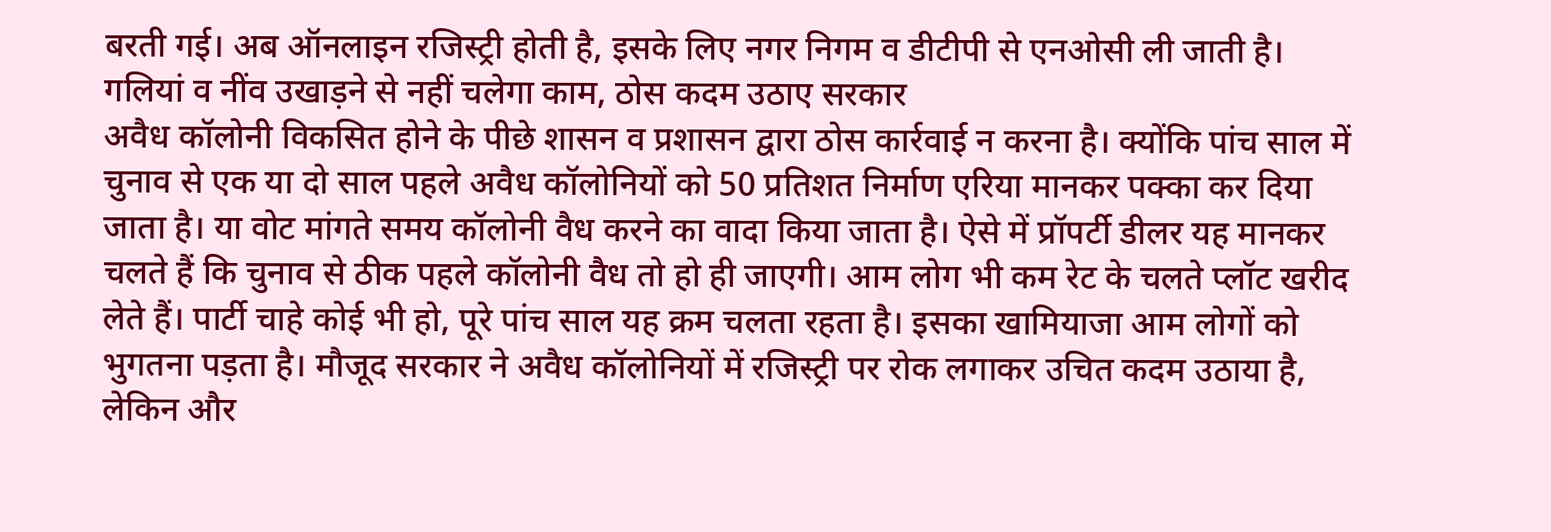बरती गई। अब ऑनलाइन रजिस्ट्री होती है, इसके लिए नगर निगम व डीटीपी से एनओसी ली जाती है।
गलियां व नींव उखाड़ने से नहीं चलेगा काम, ठोस कदम उठाए सरकार
अवैध कॉलोनी विकसित होने के पीछे शासन व प्रशासन द्वारा ठोस कार्रवाई न करना है। क्योंकि पांच साल में चुनाव से एक या दो साल पहले अवैध कॉलोनियों को 50 प्रतिशत निर्माण एरिया मानकर पक्का कर दिया जाता है। या वोट मांगते समय कॉलोनी वैध करने का वादा किया जाता है। ऐसे में प्रॉपर्टी डीलर यह मानकर चलते हैं कि चुनाव से ठीक पहले कॉलोनी वैध तो हो ही जाएगी। आम लोग भी कम रेट के चलते प्लॉट खरीद लेते हैं। पार्टी चाहे कोई भी हो, पूरे पांच साल यह क्रम चलता रहता है। इसका खामियाजा आम लोगों को भुगतना पड़ता है। मौजूद सरकार ने अवैध कॉलोनियों में रजिस्ट्री पर रोक लगाकर उचित कदम उठाया है, लेकिन और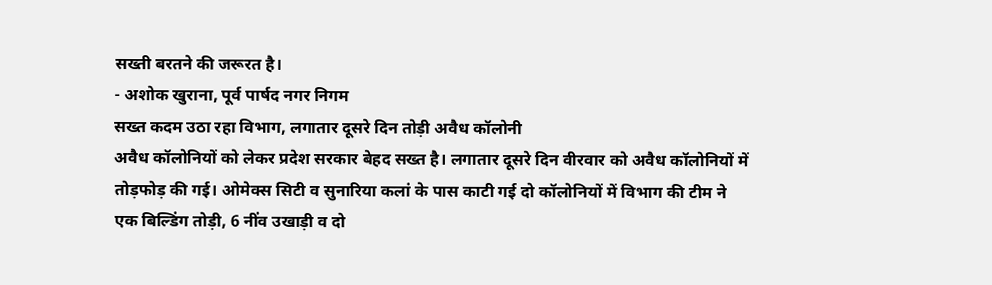सख्ती बरतने की जरूरत है।
- अशोक खुराना, पूर्व पार्षद नगर निगम
सख्त कदम उठा रहा विभाग, लगातार दूसरे दिन तोड़ी अवैध कॉलोनी
अवैध कॉलोनियों को लेकर प्रदेश सरकार बेहद सख्त है। लगातार दूसरे दिन वीरवार को अवैध कॉलोनियों में तोड़फोड़ की गई। ओमेक्स सिटी व सुनारिया कलां के पास काटी गई दो कॉलोनियों में विभाग की टीम ने एक बिल्डिंग तोड़ी, 6 नींव उखाड़ी व दो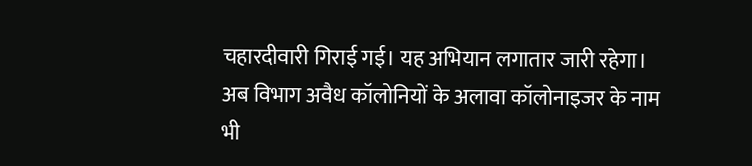चहारदीवारी गिराई गई। यह अभियान लगातार जारी रहेगा। अब विभाग अवैध कॉलोनियों के अलावा कॉलोनाइजर के नाम भी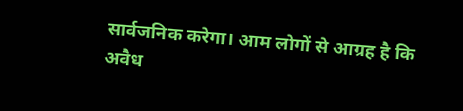सार्वजनिक करेगा। आम लोगों से आग्रह है कि अवैध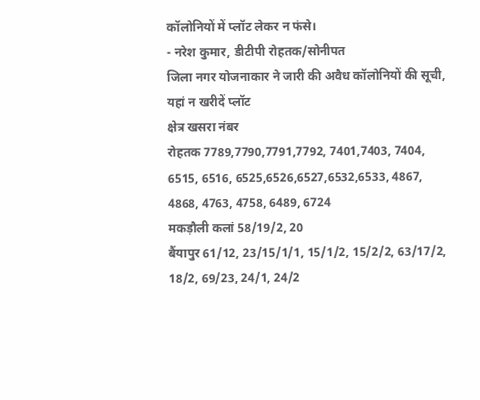कॉलोनियों में प्लॉट लेकर न फंसे।
- नरेश कुमार, डीटीपी रोहतक/सोनीपत
जिला नगर योजनाकार ने जारी की अवैध कॉलोनियों की सूची, यहां न खरीदें प्लॉट
क्षेत्र खसरा नंबर
रोहतक 7789,7790,7791,7792, 7401,7403, 7404, 6515, 6516, 6525,6526,6527,6532,6533, 4867, 4868, 4763, 4758, 6489, 6724
मकड़ौली कलां 58/19/2, 20
बैंयापुर 61/12, 23/15/1/1, 15/1/2, 15/2/2, 63/17/2, 18/2, 69/23, 24/1, 24/2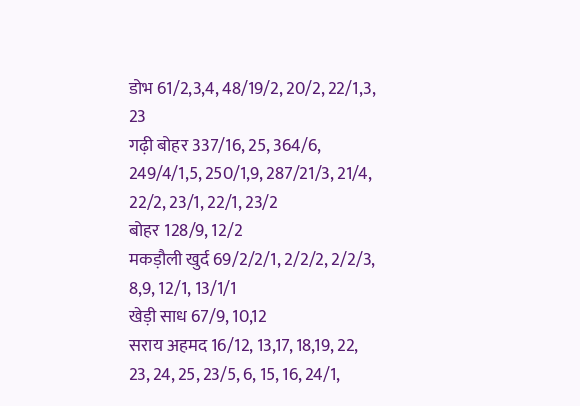डोभ 61/2,3,4, 48/19/2, 20/2, 22/1,3, 23
गढ़ी बोहर 337/16, 25, 364/6, 249/4/1,5, 250/1,9, 287/21/3, 21/4, 22/2, 23/1, 22/1, 23/2
बोहर 128/9, 12/2
मकड़ौली खुर्द 69/2/2/1, 2/2/2, 2/2/3, 8,9, 12/1, 13/1/1
खेड़ी साध 67/9, 10,12
सराय अहमद 16/12, 13,17, 18,19, 22, 23, 24, 25, 23/5, 6, 15, 16, 24/1,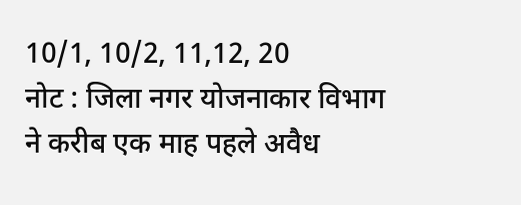10/1, 10/2, 11,12, 20
नोट : जिला नगर योजनाकार विभाग ने करीब एक माह पहले अवैध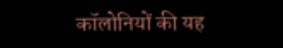कॉलोनियों की यह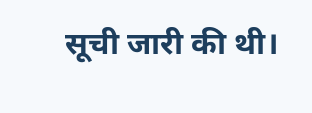सूची जारी की थी।